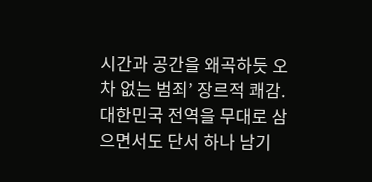시간과 공간을 왜곡하듯 오차 없는 범죄’ 장르적 쾌감. 대한민국 전역을 무대로 삼으면서도 단서 하나 남기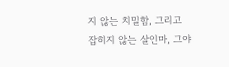지 않는 치밀함, 그리고 잡히지 않는 살인마, 그야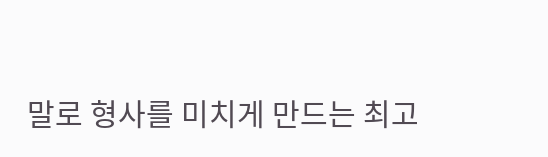말로 형사를 미치게 만드는 최고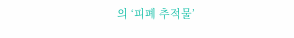의 ‘피폐 추적물’